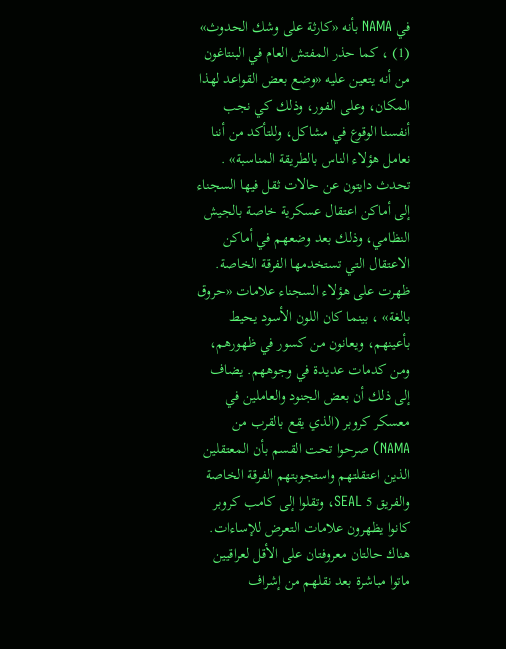في NAMA بأنه «كارثة على وشك الحدوث» (1) ، كما حذر المفتش العام في البنتاغون من أنه يتعين عليه «وضع بعض القواعد لهذا المكان، وعلى الفور، وذلك كي نجب أنفسنا الوقوع في مشاكل، وللتأكد من أننا نعامل هؤلاء الناس بالطريقة المناسبة» . تحدث دايتون عن حالات ثقل فيها السجناء إلى أماكن اعتقال عسكرية خاصة بالجيش النظامي، وذلك بعد وضعهم في أماكن الاعتقال التي تستخدمها الفرقة الخاصة. ظهرت على هؤلاء السجناء علامات «حروق بالغة» ، بينما كان اللون الأسود يحيط بأعينهم، ويعانون من كسور في ظهورهم، ومن كدمات عديدة في وجوههم. يضاف إلى ذلك أن بعض الجنود والعاملين في معسکر کروبر (الذي يقع بالقرب من NAMA) صرحوا تحت القسم بأن المعتقلين الذين اعتقلتهم واستجوبتهم الفرقة الخاصة والفريق 5 SEAL، وتقلوا إلى كامب كروبر كانوا يظهرون علامات التعرض للإساءات.
هناك حالتان معروفتان على الأقل لعراقيين ماتوا مباشرة بعد نقلهم من إشراف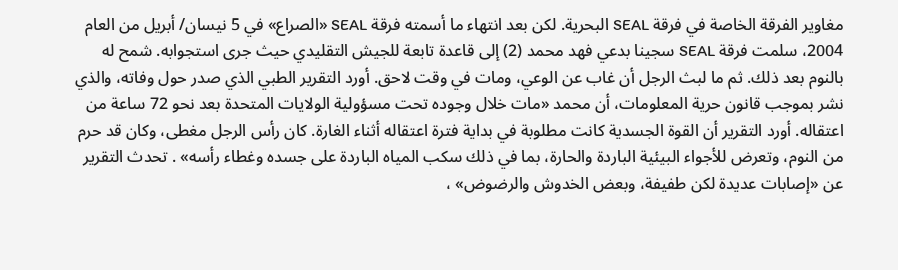مغاوير الفرقة الخاصة في فرقة SEAL البحرية. لكن بعد انتهاء ما أسمته فرقة SEAL «الصراع» في 5 نيسان/ أبريل من العام 2004، سلمت فرقة SEAL سجينا بدعي فهد محمد (2) إلى قاعدة تابعة للجيش التقليدي حيث جرى استجوابه. شمح له بالنوم بعد ذلك. ثم ما لبث الرجل أن غاب عن الوعي، ومات في وقت لاحق. أورد التقرير الطبي الذي صدر حول وفاته، والذي نشر بموجب قانون حرية المعلومات، أن محمد «مات خلال وجوده تحت مسؤولية الولايات المتحدة بعد نحو 72 ساعة من اعتقاله. أورد التقرير أن القوة الجسدية كانت مطلوبة في بداية فترة اعتقاله أثناء الغارة. كان رأس الرجل مغطى، وكان قد حرم من النوم، وتعرض للأجواء البيئية الباردة والحارة، بما في ذلك سكب المياه الباردة على جسده وغطاء رأسه» . تحدث التقرير عن «إصابات عديدة لكن طفيفة، وبعض الخدوش والرضوض» ،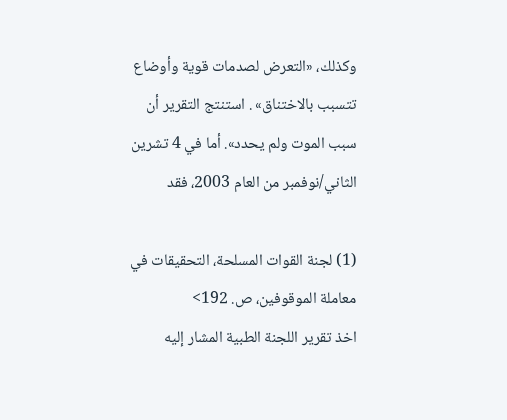وكذلك، «التعرض لصدمات قوية وأوضاع تتسبب بالاختناق» . استنتج التقرير أن سبب الموت ولم يحدد». أما في 4 تشرين الثاني/نوفمبر من العام 2003، فقد

(1) لجنة القوات المسلحة، التحقيقات في معاملة الموقوفين، ص. 192>
اخذ تقرير اللجنة الطبية المشار إليه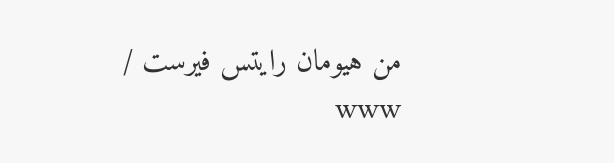من هيومان رايتس فيرست / www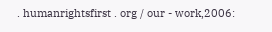. humanrightsfirst . org / our - work,2006: